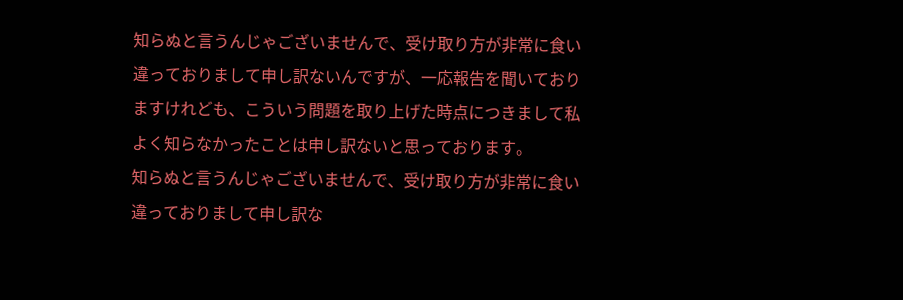知らぬと言うんじゃございませんで、受け取り方が非常に食い違っておりまして申し訳ないんですが、一応報告を聞いておりますけれども、こういう問題を取り上げた時点につきまして私よく知らなかったことは申し訳ないと思っております。
知らぬと言うんじゃございませんで、受け取り方が非常に食い違っておりまして申し訳な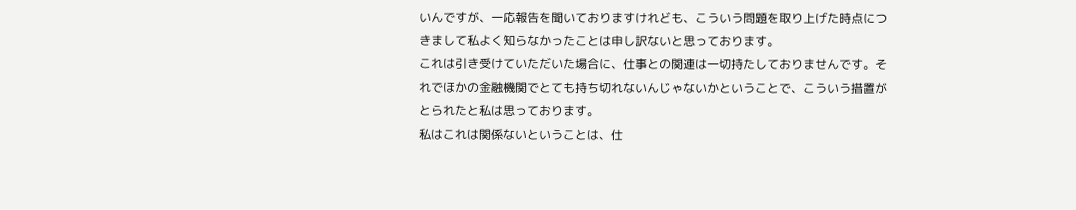いんですが、一応報告を聞いておりますけれども、こういう問題を取り上げた時点につきまして私よく知らなかったことは申し訳ないと思っております。
これは引き受けていただいた場合に、仕事との関連は一切持たしておりませんです。それでほかの金融機関でとても持ち切れないんじゃないかということで、こういう措置がとられたと私は思っております。
私はこれは関係ないということは、仕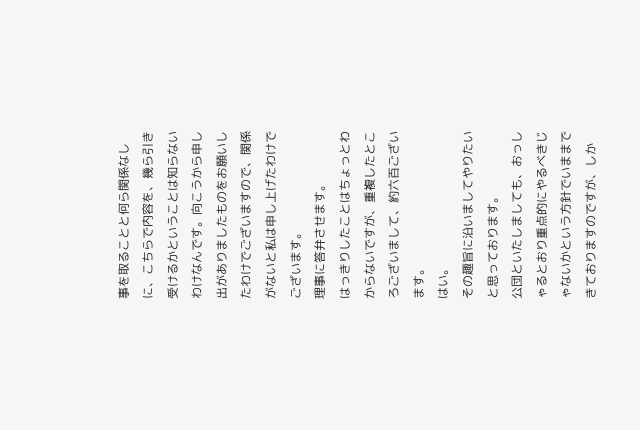事を取ることと何ら関係なしに、こちらで内容を、幾ら引き受けるかということは知らないわけなんです。向こうから申し出がありましたものをお願いしたわけでございますので、関係がないと私は申し上げたわけでございます。
理事に答弁させます。
はっきりしたことはちょっとわからないですが、重複したところございまして、約六百ございます。
はい。
その趣旨に沿いましてやりたいと思っております。
公団といたしましても、おっしゃるとおり重点的にやるべきじゃないかという方針でいままできておりますのですが、しか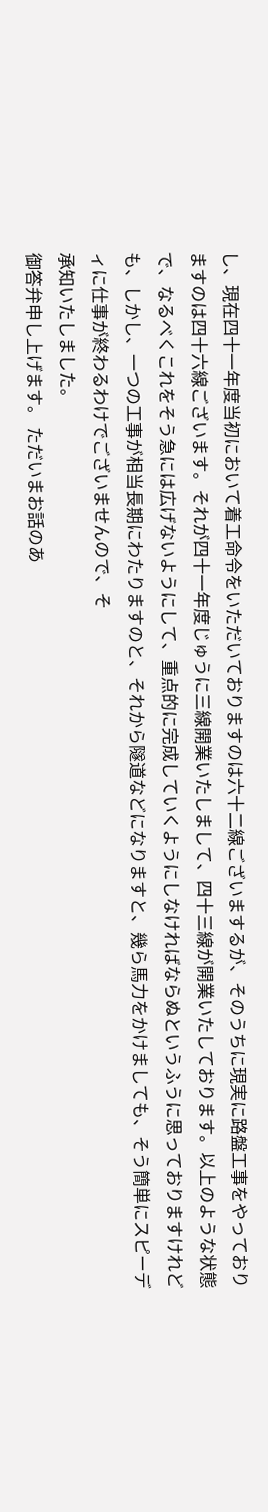し、現在四十一年度当初において着工命令をいただいておりますのは六十二線ございまするが、そのうちに現実に路盤工事をやっておりますのは四十六線ございます。それが四十一年度じゅうに三線開業いたしまして、四十三線が開業いたしております。以上のような状態で、なるべくこれをそう急には広げないようにして、重点的に完成していくようにしなければならぬというふうに思っておりますけれども、しかし、一つの工事が相当長期にわたりますのと、それから隧道などになりますと、幾ら馬力をかけましても、そう簡単にスピーディに仕事が終わるわけでございませんので、そ
承知いたしました。
御答弁申し上げます。 ただいまお話のあ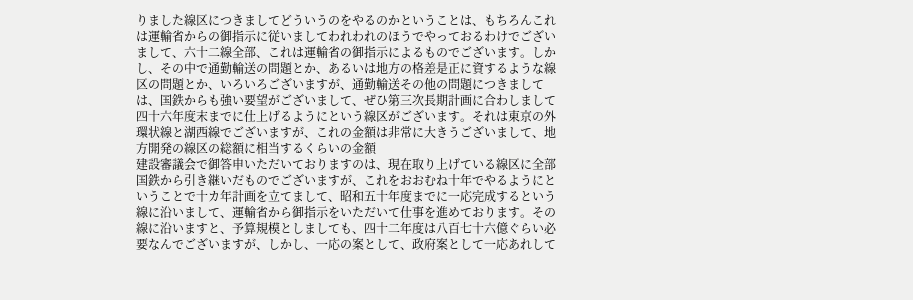りました線区につきましてどういうのをやるのかということは、もちろんこれは運輸省からの御指示に従いましてわれわれのほうでやっておるわけでございまして、六十二線全部、これは運輸省の御指示によるものでございます。しかし、その中で通勤輸送の問題とか、あるいは地方の格差是正に資するような線区の問題とか、いろいろございますが、通勤輸送その他の問題につきましては、国鉄からも強い要望がございまして、ぜひ第三次長期計画に合わしまして四十六年度末までに仕上げるようにという線区がございます。それは東京の外環状線と湖西線でございますが、これの金額は非常に大きうございまして、地方開発の線区の総額に相当するくらいの金額
建設審議会で御答申いただいておりますのは、現在取り上げている線区に全部国鉄から引き継いだものでございますが、これをおおむね十年でやるようにということで十カ年計画を立てまして、昭和五十年度までに一応完成するという線に沿いまして、運輸省から御指示をいただいて仕事を進めております。その線に沿いますと、予算規模としましても、四十二年度は八百七十六億ぐらい必要なんでございますが、しかし、一応の案として、政府案として一応あれして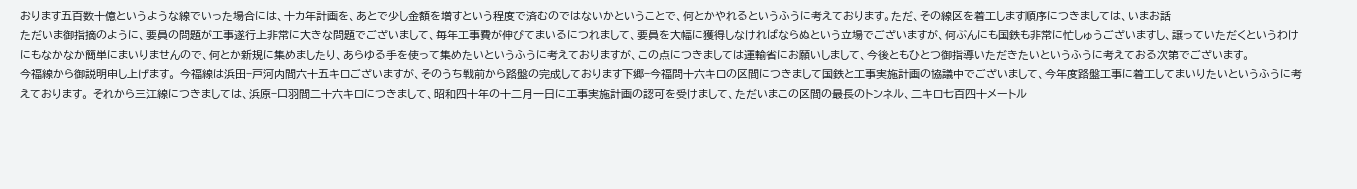おります五百数十億というような線でいった場合には、十カ年計画を、あとで少し金額を増すという程度で済むのではないかということで、何とかやれるというふうに考えております。ただ、その線区を着工します順序につきましては、いまお話
ただいま御指摘のように、要員の問題が工事遂行上非常に大きな問題でございまして、毎年工事費が伸びてまいるにつれまして、要員を大幅に獲得しなければならぬという立場でございますが、何ぶんにも国鉄も非常に忙しゅうございますし、譲っていただくというわけにもなかなか簡単にまいりませんので、何とか新規に集めましたり、あらゆる手を使って集めたいというふうに考えておりますが、この点につきましては運輸省にお願いしまして、今後ともひとつ御指導いただきたいというふうに考えておる次第でございます。
今福線から御説明申し上げます。 今福線は浜田−戸河内間六十五キロございますが、そのうち戦前から路盤の完成しております下郷−今福問十六キロの区間につきまして国鉄と工事実施計画の協議中でございまして、今年度路盤工事に着工してまいりたいというふうに考えております。 それから三江線につきましては、浜原−口羽間二十六キロにつきまして、昭和四十年の十二月一日に工事実施計画の認可を受けまして、ただいまこの区間の最長のトンネル、二キロ七百四十メートル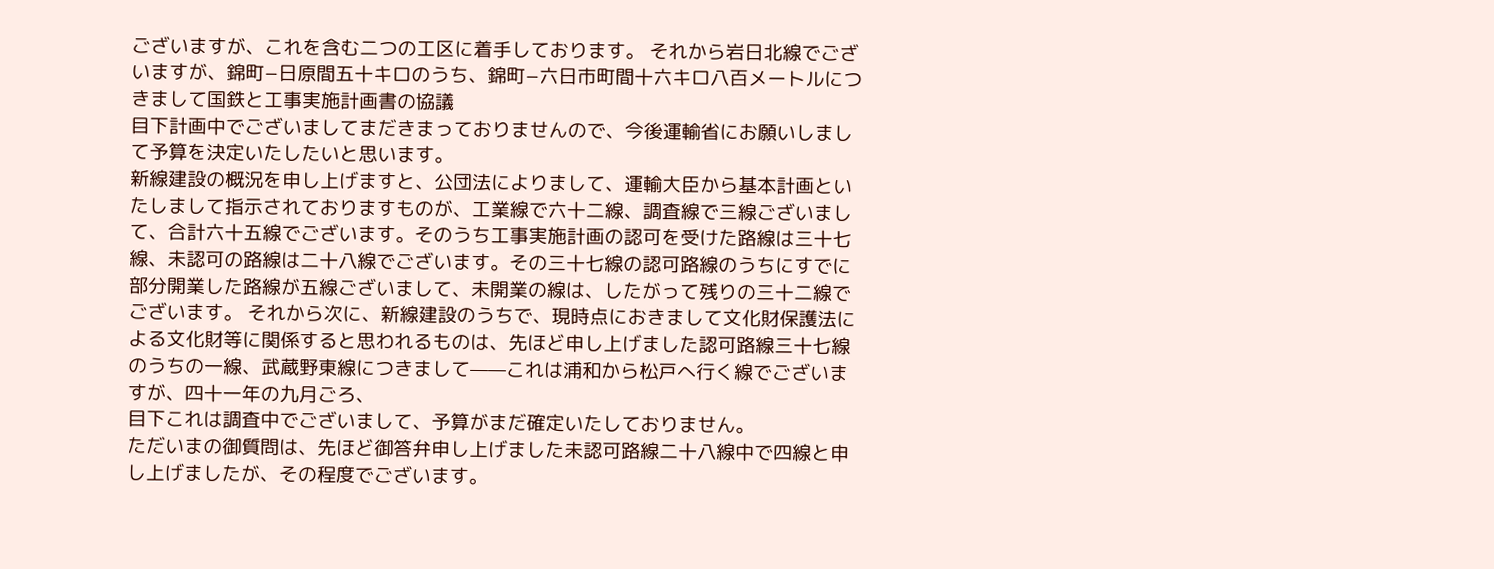ございますが、これを含む二つの工区に着手しております。 それから岩日北線でございますが、錦町−日原間五十キロのうち、錦町−六日市町間十六キロ八百メートルにつきまして国鉄と工事実施計画書の協議
目下計画中でございましてまだきまっておりませんので、今後運輸省にお願いしまして予算を決定いたしたいと思います。
新線建設の概況を申し上げますと、公団法によりまして、運輸大臣から基本計画といたしまして指示されておりますものが、工業線で六十二線、調査線で三線ございまして、合計六十五線でございます。そのうち工事実施計画の認可を受けた路線は三十七線、未認可の路線は二十八線でございます。その三十七線の認可路線のうちにすでに部分開業した路線が五線ございまして、未開業の線は、したがって残りの三十二線でございます。 それから次に、新線建設のうちで、現時点におきまして文化財保護法による文化財等に関係すると思われるものは、先ほど申し上げました認可路線三十七線のうちの一線、武蔵野東線につきまして——これは浦和から松戸へ行く線でございますが、四十一年の九月ごろ、
目下これは調査中でございまして、予算がまだ確定いたしておりません。
ただいまの御質問は、先ほど御答弁申し上げました未認可路線二十八線中で四線と申し上げましたが、その程度でございます。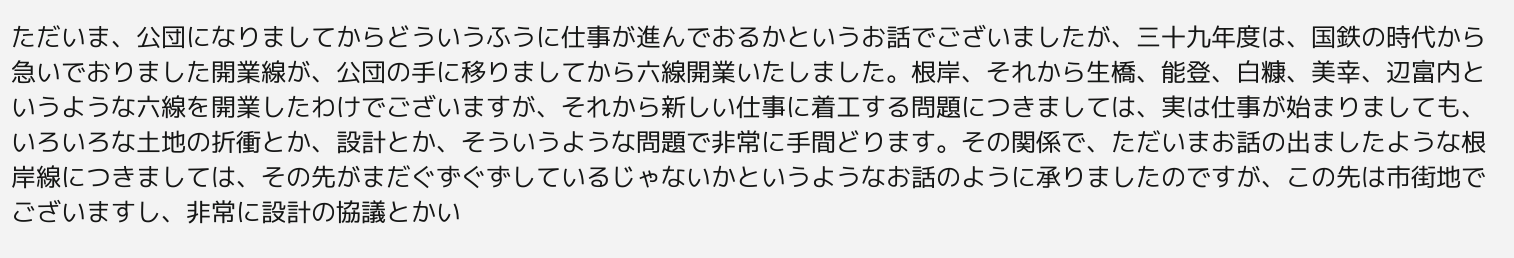ただいま、公団になりましてからどういうふうに仕事が進んでおるかというお話でございましたが、三十九年度は、国鉄の時代から急いでおりました開業線が、公団の手に移りましてから六線開業いたしました。根岸、それから生橋、能登、白糠、美幸、辺富内というような六線を開業したわけでございますが、それから新しい仕事に着工する問題につきましては、実は仕事が始まりましても、いろいろな土地の折衝とか、設計とか、そういうような問題で非常に手間どります。その関係で、ただいまお話の出ましたような根岸線につきましては、その先がまだぐずぐずしているじゃないかというようなお話のように承りましたのですが、この先は市街地でございますし、非常に設計の協議とかい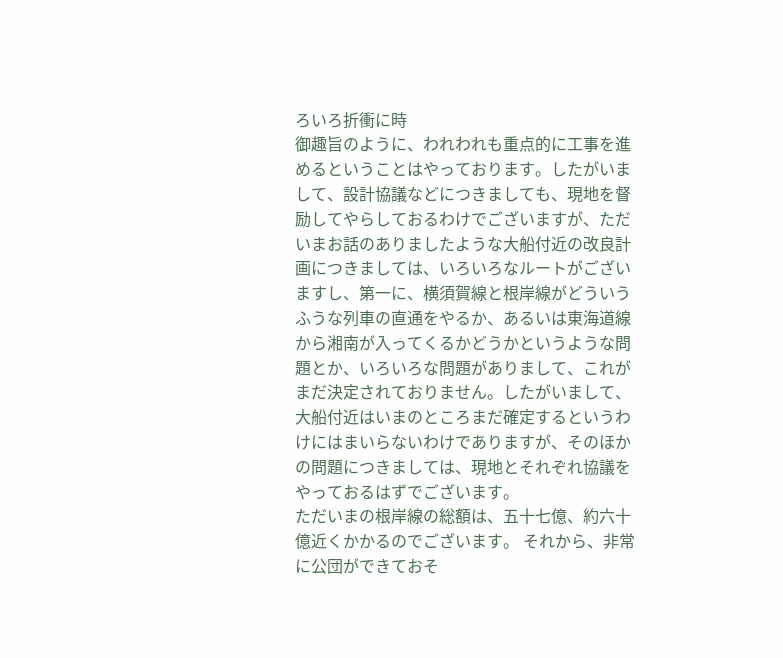ろいろ折衝に時
御趣旨のように、われわれも重点的に工事を進めるということはやっております。したがいまして、設計協議などにつきましても、現地を督励してやらしておるわけでございますが、ただいまお話のありましたような大船付近の改良計画につきましては、いろいろなルートがございますし、第一に、横須賀線と根岸線がどういうふうな列車の直通をやるか、あるいは東海道線から湘南が入ってくるかどうかというような問題とか、いろいろな問題がありまして、これがまだ決定されておりません。したがいまして、大船付近はいまのところまだ確定するというわけにはまいらないわけでありますが、そのほかの問題につきましては、現地とそれぞれ協議をやっておるはずでございます。
ただいまの根岸線の総額は、五十七億、約六十億近くかかるのでございます。 それから、非常に公団ができておそ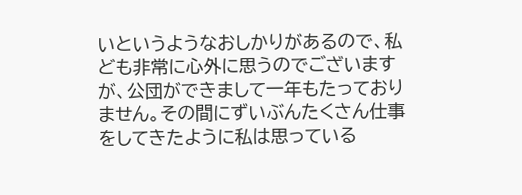いというようなおしかりがあるので、私ども非常に心外に思うのでございますが、公団ができまして一年もたっておりません。その間にずいぶんたくさん仕事をしてきたように私は思っている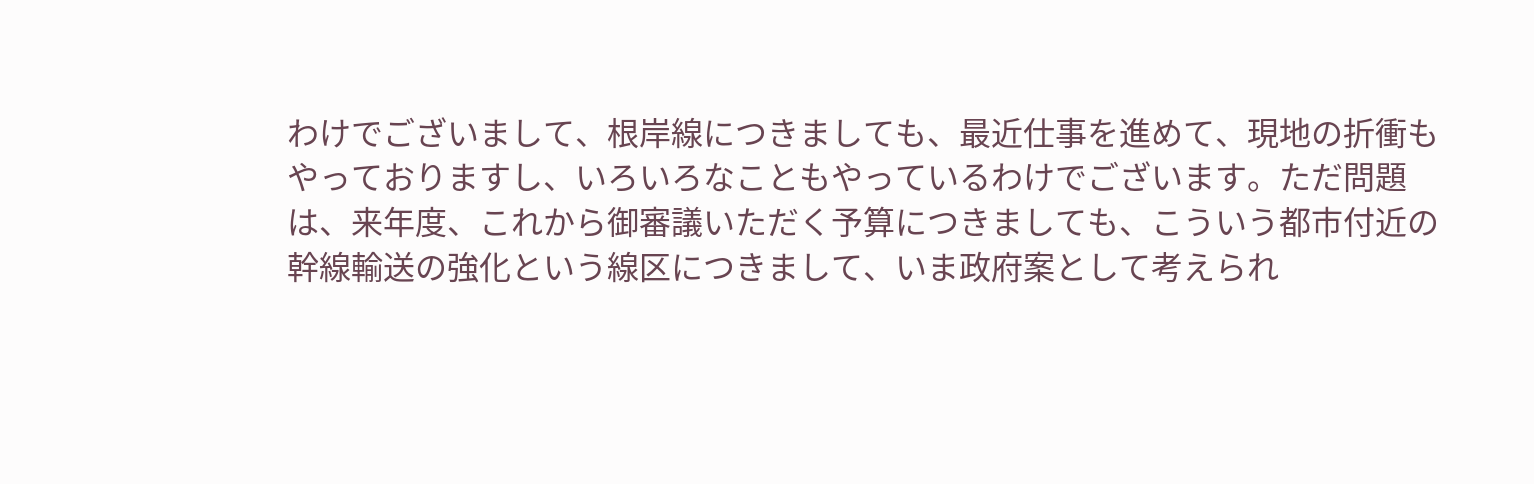わけでございまして、根岸線につきましても、最近仕事を進めて、現地の折衝もやっておりますし、いろいろなこともやっているわけでございます。ただ問題は、来年度、これから御審議いただく予算につきましても、こういう都市付近の幹線輸送の強化という線区につきまして、いま政府案として考えられ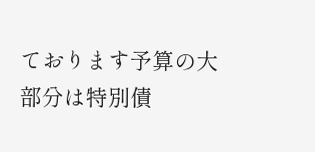ております予算の大部分は特別債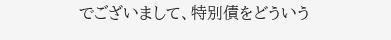でございまして、特別債をどういう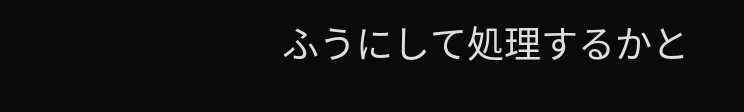ふうにして処理するかと